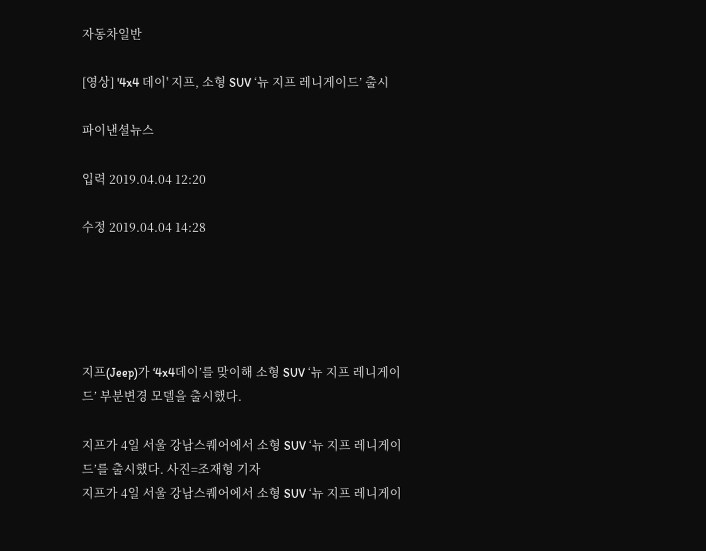자동차일반

[영상] '4x4 데이' 지프, 소형 SUV ‘뉴 지프 레니게이드’ 출시

파이낸셜뉴스

입력 2019.04.04 12:20

수정 2019.04.04 14:28





지프(Jeep)가 ‘4x4데이’를 맞이해 소형 SUV ‘뉴 지프 레니게이드’ 부분변경 모델을 출시했다.

지프가 4일 서울 강남스퀘어에서 소형 SUV ‘뉴 지프 레니게이드’를 출시했다. 사진=조재형 기자
지프가 4일 서울 강남스퀘어에서 소형 SUV ‘뉴 지프 레니게이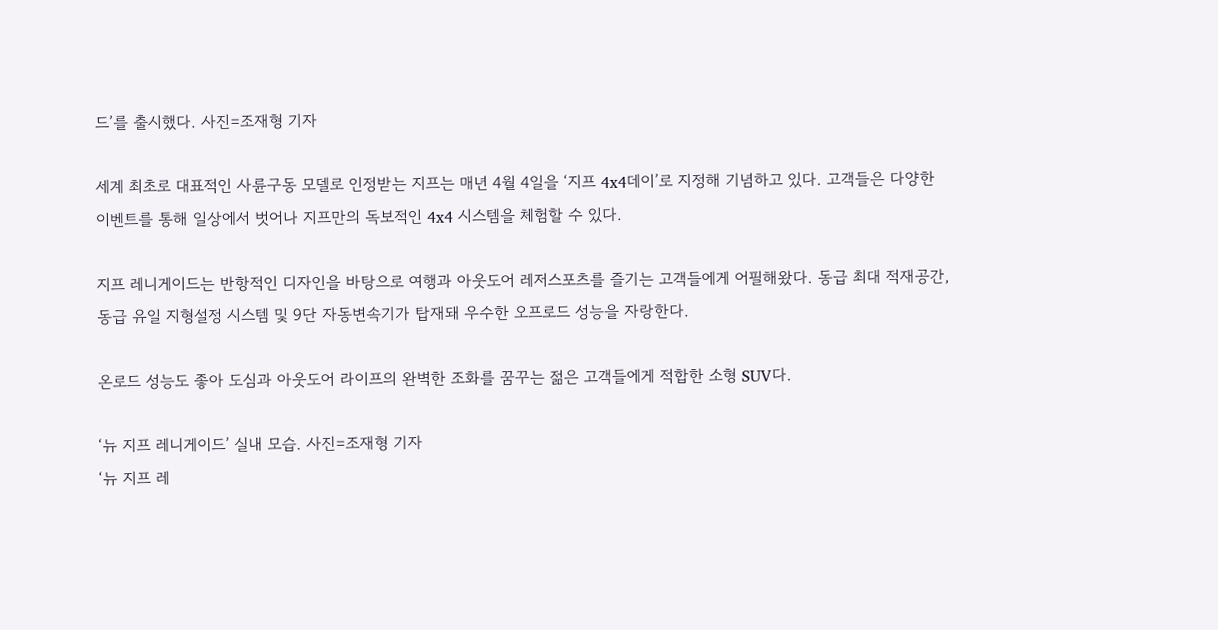드’를 출시했다. 사진=조재형 기자

세계 최초로 대표적인 사륜구동 모델로 인정받는 지프는 매년 4월 4일을 ‘지프 4x4데이’로 지정해 기념하고 있다. 고객들은 다양한 이벤트를 통해 일상에서 벗어나 지프만의 독보적인 4x4 시스템을 체험할 수 있다.

지프 레니게이드는 반항적인 디자인을 바탕으로 여행과 아웃도어 레저스포츠를 즐기는 고객들에게 어필해왔다. 동급 최대 적재공간, 동급 유일 지형설정 시스템 및 9단 자동변속기가 탑재돼 우수한 오프로드 성능을 자랑한다.

온로드 성능도 좋아 도심과 아웃도어 라이프의 완벽한 조화를 꿈꾸는 젊은 고객들에게 적합한 소형 SUV다.

‘뉴 지프 레니게이드’ 실내 모습. 사진=조재형 기자
‘뉴 지프 레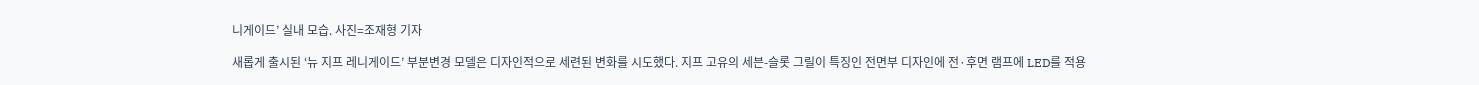니게이드’ 실내 모습. 사진=조재형 기자

새롭게 출시된 ‘뉴 지프 레니게이드’ 부분변경 모델은 디자인적으로 세련된 변화를 시도했다. 지프 고유의 세븐-슬롯 그릴이 특징인 전면부 디자인에 전·후면 램프에 LED를 적용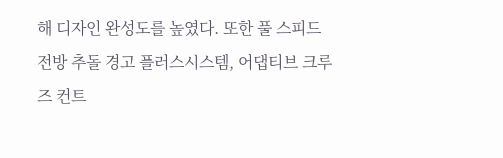해 디자인 완성도를 높였다. 또한 풀 스피드 전방 추돌 경고 플러스시스템, 어댑티브 크루즈 컨트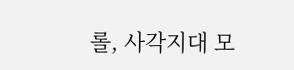롤, 사각지대 모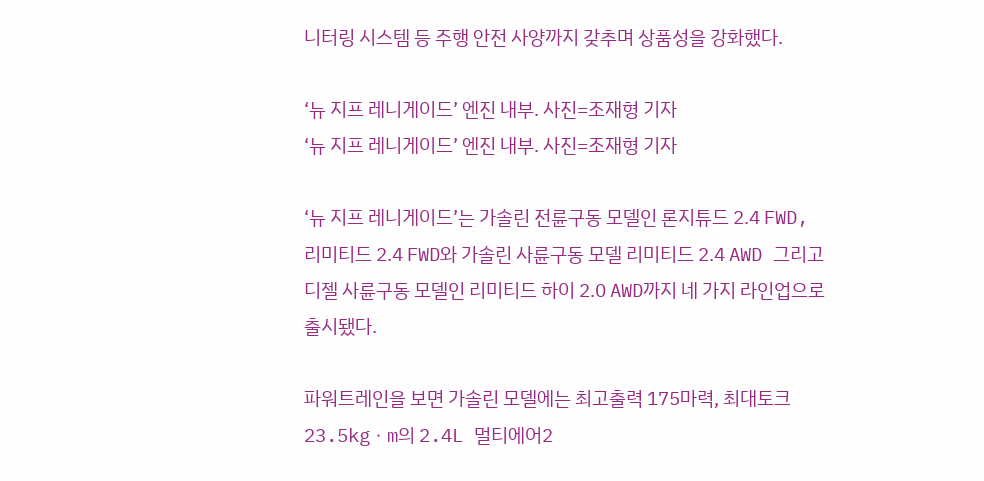니터링 시스템 등 주행 안전 사양까지 갖추며 상품성을 강화했다.

‘뉴 지프 레니게이드’ 엔진 내부. 사진=조재형 기자
‘뉴 지프 레니게이드’ 엔진 내부. 사진=조재형 기자

‘뉴 지프 레니게이드’는 가솔린 전륜구동 모델인 론지튜드 2.4 FWD, 리미티드 2.4 FWD와 가솔린 사륜구동 모델 리미티드 2.4 AWD 그리고 디젤 사륜구동 모델인 리미티드 하이 2.0 AWD까지 네 가지 라인업으로 출시됐다.

파워트레인을 보면 가솔린 모델에는 최고출력 175마력, 최대토크 23.5kgㆍm의 2.4L 멀티에어2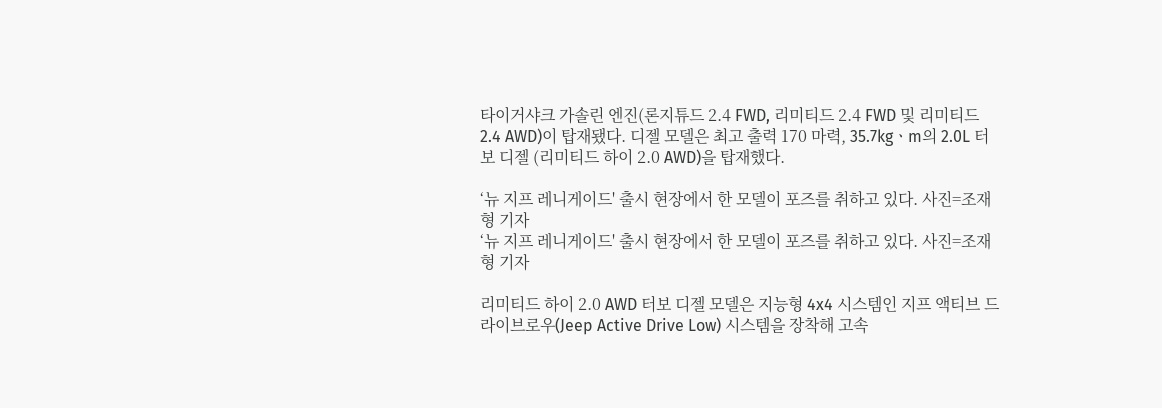타이거샤크 가솔린 엔진(론지튜드 2.4 FWD, 리미티드 2.4 FWD 및 리미티드 2.4 AWD)이 탑재됐다. 디젤 모델은 최고 출력 170 마력, 35.7kgㆍm의 2.0L 터보 디젤 (리미티드 하이 2.0 AWD)을 탑재했다.

‘뉴 지프 레니게이드' 출시 현장에서 한 모델이 포즈를 취하고 있다. 사진=조재형 기자
‘뉴 지프 레니게이드' 출시 현장에서 한 모델이 포즈를 취하고 있다. 사진=조재형 기자

리미티드 하이 2.0 AWD 터보 디젤 모델은 지능형 4x4 시스템인 지프 액티브 드라이브로우(Jeep Active Drive Low) 시스템을 장착해 고속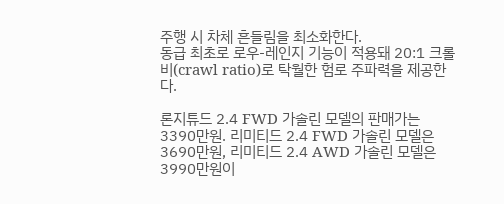주행 시 차체 흔들림을 최소화한다.
동급 최초로 로우-레인지 기능이 적용돼 20:1 크롤비(crawl ratio)로 탁월한 험로 주파력을 제공한다.

론지튜드 2.4 FWD 가솔린 모델의 판매가는 3390만원. 리미티드 2.4 FWD 가솔린 모델은 3690만원, 리미티드 2.4 AWD 가솔린 모델은 3990만원이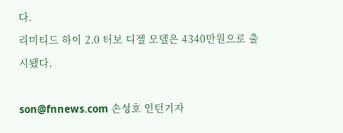다.
리미티드 하이 2.0 터보 디젤 모델은 4340만원으로 출시됐다.

son@fnnews.com 손성호 인턴기자